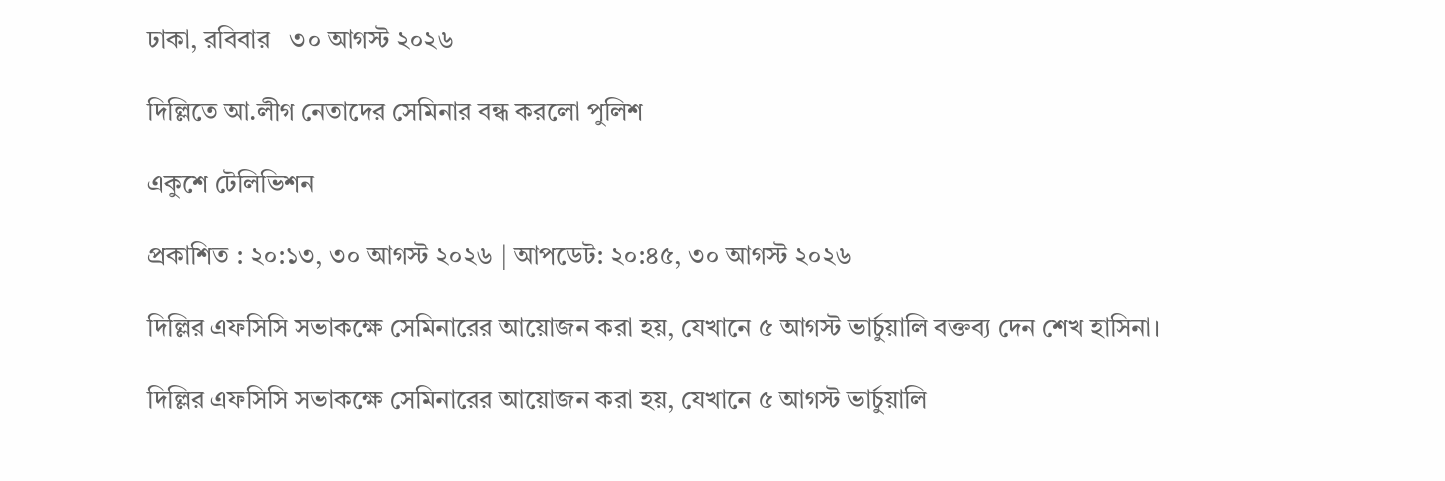ঢাকা, রবিবার   ৩০ আগস্ট ২০২৬

দিল্লিতে আ.লীগ নেতাদের সেমিনার বন্ধ করলো পুলিশ

একুশে টেলিভিশন

প্রকাশিত : ২০:১৩, ৩০ আগস্ট ২০২৬ | আপডেট: ২০:৪৫, ৩০ আগস্ট ২০২৬

দিল্লির এফসিসি সভাকক্ষে সেমিনারের আয়োজন করা হয়, যেখানে ৫ আগস্ট ভার্চুয়ালি বক্তব্য দেন শেখ হাসিনা।

দিল্লির এফসিসি সভাকক্ষে সেমিনারের আয়োজন করা হয়, যেখানে ৫ আগস্ট ভার্চুয়ালি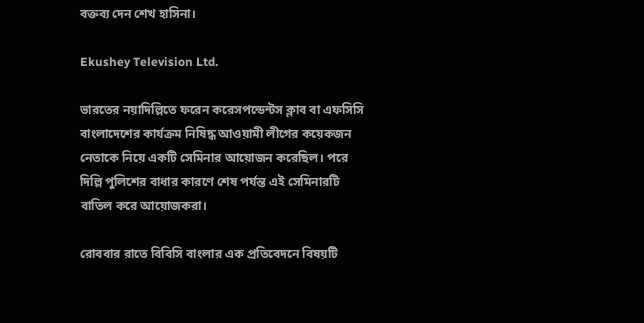বক্তব্য দেন শেখ হাসিনা।

Ekushey Television Ltd.

ভারতের নয়াদিল্লিতে ফরেন করেসপন্ডেন্টস ক্লাব বা এফসিসি বাংলাদেশের কার্যক্রম নিষিদ্ধ আওয়ামী লীগের কয়েকজন নেতাকে নিয়ে একটি সেমিনার আয়োজন করেছিল। পরে দিল্লি পুলিশের বাধার কারণে শেষ পর্যন্ত এই সেমিনারটি বাতিল করে আয়োজকরা।

রোববার রাতে বিবিসি বাংলার এক প্রতিবেদনে বিষয়টি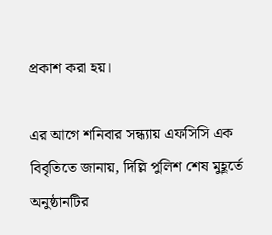প্রকাশ করা হয়।

এর আগে শনিবার সন্ধ্যায় এফসিসি এক বিবৃতিতে জানায়, দিল্লি পুলিশ শেষ মুহূর্তে অনুষ্ঠানটির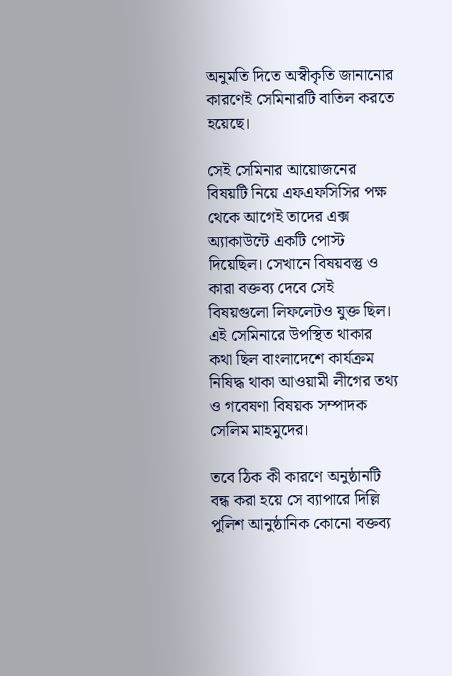অনুমতি দিতে অস্বীকৃতি জানানোর কারণেই সেমিনারটি বাতিল করতে হয়েছে।

সেই সেমিনার আয়োজনের বিষয়টি নিয়ে এফএফসিসির পক্ষ থেকে আগেই তাদের এক্স অ্যাকাউন্টে একটি পোস্ট দিয়েছিল। সেখানে বিষয়বস্তু ও কারা বক্তব্য দেবে সেই বিষয়গুলো লিফলেটও যুক্ত ছিল। এই সেমিনারে উপস্থিত থাকার কথা ছিল বাংলাদেশে কার্যক্রম নিষিদ্ধ থাকা আওয়ামী লীগের তথ্য ও গবেষণা বিষয়ক সম্পাদক সেলিম মাহমুদের।

তবে ঠিক কী কারণে অনুষ্ঠানটি বন্ধ করা হয়ে সে ব্যাপারে দিল্লি পুলিশ আনুষ্ঠানিক কোনো বক্তব্য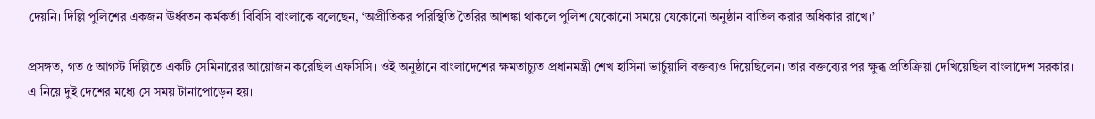দেয়নি। দিল্লি পুলিশের একজন ঊর্ধ্বতন কর্মকর্তা বিবিসি বাংলাকে বলেছেন, ‘অপ্রীতিকর পরিস্থিতি তৈরির আশঙ্কা থাকলে পুলিশ যেকোনো সময়ে যেকোনো অনুষ্ঠান বাতিল করার অধিকার রাখে।’

প্রসঙ্গত, গত ৫ আগস্ট দিল্লিতে একটি সেমিনারের আয়োজন করেছিল এফসিসি। ওই অনুষ্ঠানে বাংলাদেশের ক্ষমতাচ্যুত প্রধানমন্ত্রী শেখ হাসিনা ভার্চুয়ালি বক্তব্যও দিয়েছিলেন। তার বক্তব্যের পর ক্ষুব্ধ প্রতিক্রিয়া দেখিয়েছিল বাংলাদেশ সরকার। এ নিয়ে দুই দেশের মধ্যে সে সময় টানাপোড়েন হয়।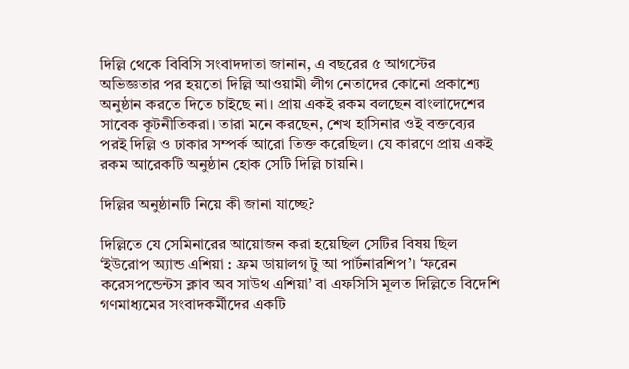দিল্লি থেকে বিবিসি সংবাদদাতা জানান, এ বছরের ৫ আগস্টের অভিজ্ঞতার পর হয়তো দিল্লি আওয়ামী লীগ নেতাদের কোনো প্রকাশ্যে অনুষ্ঠান করতে দিতে চাইছে না। প্রায় একই রকম বলছেন বাংলাদেশের সাবেক কূটনীতিকরা। তারা মনে করছেন, শেখ হাসিনার ওই বক্তব্যের পরই দিল্লি ও ঢাকার সম্পর্ক আরো তিক্ত করেছিল। যে কারণে প্রায় একই রকম আরেকটি অনুষ্ঠান হোক সেটি দিল্লি চায়নি।

দিল্লির অনুষ্ঠানটি নিয়ে কী জানা যাচ্ছে?

দিল্লিতে যে সেমিনারের আয়োজন করা হয়েছিল সেটির বিষয় ছিল ‘ইউরোপ অ্যান্ড এশিয়া : ফ্রম ডায়ালগ টু আ পার্টনারশিপ’। ‘ফরেন করেসপন্ডেন্টস ক্লাব অব সাউথ এশিয়া’ বা এফসিসি মূলত দিল্লিতে বিদেশি গণমাধ্যমের সংবাদকর্মীদের একটি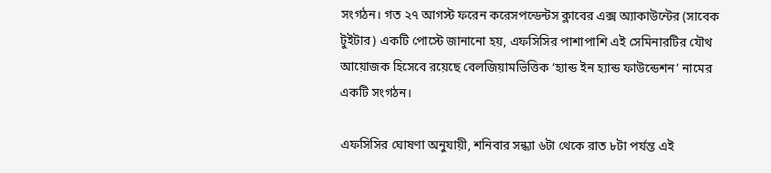সংগঠন। গত ২৭ আগস্ট ফরেন করেসপন্ডেন্টস ক্লাবের এক্স অ্যাকাউন্টের (সাবেক টুইটার) একটি পোস্টে জানানো হয়, এফসিসির পাশাপাশি এই সেমিনারটির যৌথ আয়োজক হিসেবে রয়েছে বেলজিয়ামভিত্তিক ‘হ্যান্ড ইন হ্যান্ড ফাউন্ডেশন’ নামের একটি সংগঠন।

এফসিসির ঘোষণা অনুযায়ী, শনিবার সন্ধ্যা ৬টা থেকে রাত ৮টা পর্যন্ত এই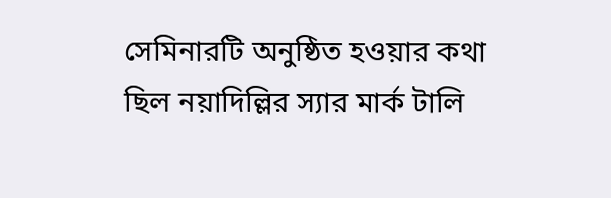সেমিনারটি অনুষ্ঠিত হওয়ার কথা ছিল নয়াদিল্লির স্যার মার্ক টালি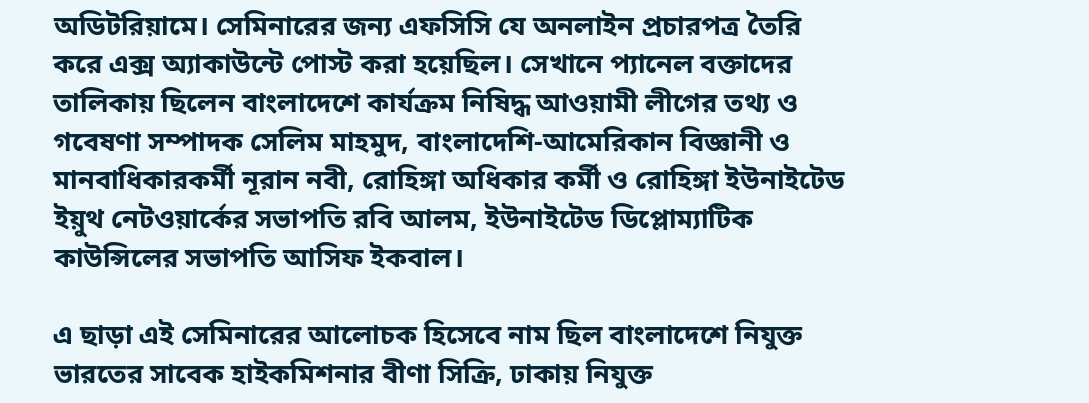অডিটরিয়ামে। সেমিনারের জন্য এফসিসি যে অনলাইন প্রচারপত্র তৈরি করে এক্স অ্যাকাউন্টে পোস্ট করা হয়েছিল। সেখানে প্যানেল বক্তাদের তালিকায় ছিলেন বাংলাদেশে কার্যক্রম নিষিদ্ধ আওয়ামী লীগের তথ্য ও গবেষণা সম্পাদক সেলিম মাহমুদ, বাংলাদেশি-আমেরিকান বিজ্ঞানী ও মানবাধিকারকর্মী নূরান নবী, রোহিঙ্গা অধিকার কর্মী ও রোহিঙ্গা ইউনাইটেড ইয়ুথ নেটওয়ার্কের সভাপতি রবি আলম, ইউনাইটেড ডিপ্লোম্যাটিক কাউন্সিলের সভাপতি আসিফ ইকবাল।

এ ছাড়া এই সেমিনারের আলোচক হিসেবে নাম ছিল বাংলাদেশে নিযুক্ত ভারতের সাবেক হাইকমিশনার বীণা সিক্রি, ঢাকায় নিযুক্ত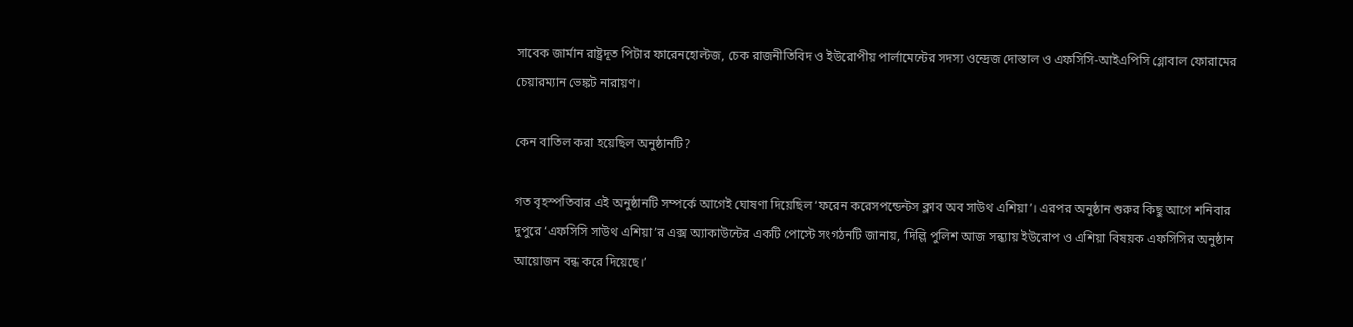সাবেক জার্মান রাষ্ট্রদূত পিটার ফারেনহোল্টজ, চেক রাজনীতিবিদ ও ইউরোপীয় পার্লামেন্টের সদস্য ওন্দ্রেজ দোস্তাল ও এফসিসি-আইএপিসি গ্লোবাল ফোরামের চেয়ারম্যান ভেঙ্কট নারায়ণ।

কেন বাতিল করা হয়েছিল অনুষ্ঠানটি?

গত বৃহস্পতিবার এই অনুষ্ঠানটি সম্পর্কে আগেই ঘোষণা দিয়েছিল ‘ফরেন করেসপন্ডেন্টস ক্লাব অব সাউথ এশিয়া’। এরপর অনুষ্ঠান শুরুর কিছু আগে শনিবার দুপুরে ‘এফসিসি সাউথ এশিয়া’র এক্স অ্যাকাউন্টের একটি পোস্টে সংগঠনটি জানায়, ‘দিল্লি পুলিশ আজ সন্ধ্যায় ইউরোপ ও এশিয়া বিষয়ক এফসিসির অনুষ্ঠান আয়োজন বন্ধ করে দিয়েছে।’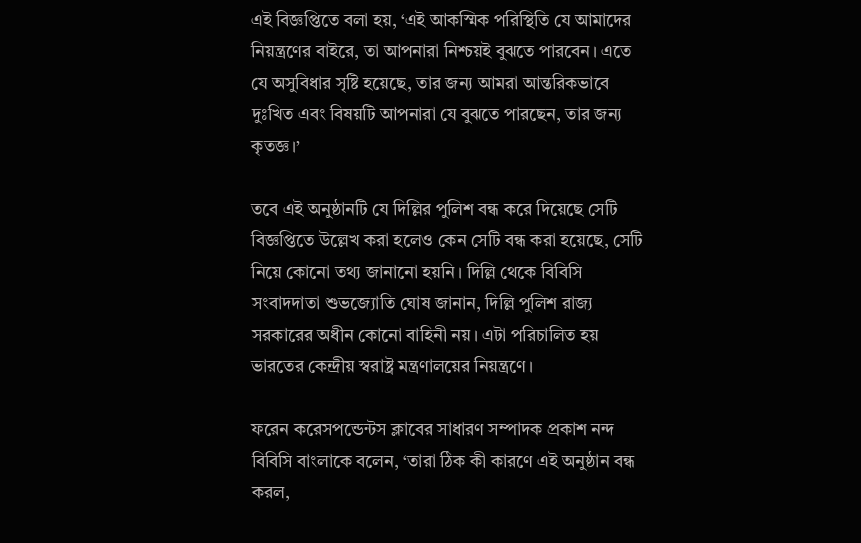এই বিজ্ঞপ্তিতে বলা হয়, ‘এই আকস্মিক পরিস্থিতি যে আমাদের নিয়ন্ত্রণের বাইরে, তা আপনারা নিশ্চয়ই বুঝতে পারবেন। এতে যে অসুবিধার সৃষ্টি হয়েছে, তার জন্য আমরা আন্তরিকভাবে দুঃখিত এবং বিষয়টি আপনারা যে বুঝতে পারছেন, তার জন্য কৃতজ্ঞ।’

তবে এই অনুষ্ঠানটি যে দিল্লির পুলিশ বন্ধ করে দিয়েছে সেটি বিজ্ঞপ্তিতে উল্লেখ করা হলেও কেন সেটি বন্ধ করা হয়েছে, সেটি নিয়ে কোনো তথ্য জানানো হয়নি। দিল্লি থেকে বিবিসি সংবাদদাতা শুভজ্যোতি ঘোষ জানান, দিল্লি পুলিশ রাজ্য সরকারের অধীন কোনো বাহিনী নয়। এটা পরিচালিত হয় ভারতের কেন্দ্রীয় স্বরাষ্ট্র মন্ত্রণালয়ের নিয়ন্ত্রণে।

ফরেন করেসপন্ডেন্টস ক্লাবের সাধারণ সম্পাদক প্রকাশ নন্দ বিবিসি বাংলাকে বলেন, ‘তারা ঠিক কী কারণে এই অনুষ্ঠান বন্ধ করল,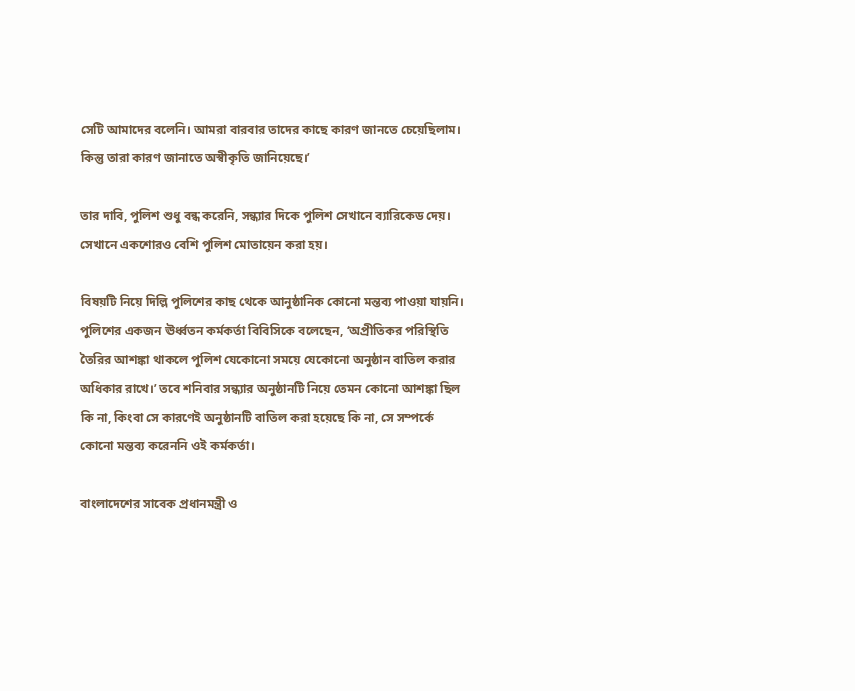সেটি আমাদের বলেনি। আমরা বারবার তাদের কাছে কারণ জানতে চেয়েছিলাম। কিন্তু তারা কারণ জানাতে অস্বীকৃতি জানিয়েছে।’

তার দাবি, পুলিশ শুধু বন্ধ করেনি, সন্ধ্যার দিকে পুলিশ সেখানে ব্যারিকেড দেয়। সেখানে একশোরও বেশি পুলিশ মোতায়েন করা হয়।

বিষয়টি নিয়ে দিল্লি পুলিশের কাছ থেকে আনুষ্ঠানিক কোনো মন্তব্য পাওয়া যায়নি। পুলিশের একজন ঊর্ধ্বতন কর্মকর্তা বিবিসিকে বলেছেন, ‘অপ্রীতিকর পরিস্থিতি তৈরির আশঙ্কা থাকলে পুলিশ যেকোনো সময়ে যেকোনো অনুষ্ঠান বাতিল করার অধিকার রাখে।’ তবে শনিবার সন্ধ্যার অনুষ্ঠানটি নিয়ে তেমন কোনো আশঙ্কা ছিল কি না, কিংবা সে কারণেই অনুষ্ঠানটি বাতিল করা হয়েছে কি না, সে সম্পর্কে কোনো মন্তব্য করেননি ওই কর্মকর্তা।

বাংলাদেশের সাবেক প্রধানমন্ত্রী ও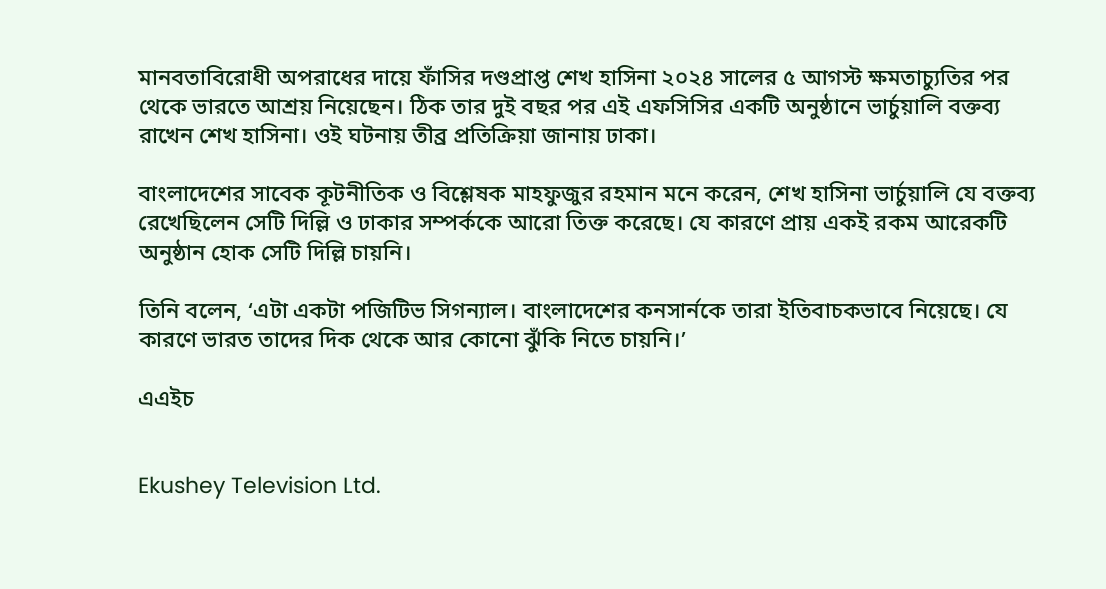মানবতাবিরোধী অপরাধের দায়ে ফাঁসির দণ্ডপ্রাপ্ত শেখ হাসিনা ২০২৪ সালের ৫ আগস্ট ক্ষমতাচ্যুতির পর থেকে ভারতে আশ্রয় নিয়েছেন। ঠিক তার দুই বছর পর এই এফসিসির একটি অনুষ্ঠানে ভার্চুয়ালি বক্তব্য রাখেন শেখ হাসিনা। ওই ঘটনায় তীব্র প্রতিক্রিয়া জানায় ঢাকা।

বাংলাদেশের সাবেক কূটনীতিক ও বিশ্লেষক মাহফুজুর রহমান মনে করেন, শেখ হাসিনা ভার্চুয়ালি যে বক্তব্য রেখেছিলেন সেটি দিল্লি ও ঢাকার সম্পর্ককে আরো তিক্ত করেছে। যে কারণে প্রায় একই রকম আরেকটি অনুষ্ঠান হোক সেটি দিল্লি চায়নি।

তিনি বলেন, ‘এটা একটা পজিটিভ সিগন্যাল। বাংলাদেশের কনসার্নকে তারা ইতিবাচকভাবে নিয়েছে। যে কারণে ভারত তাদের দিক থেকে আর কোনো ঝুঁকি নিতে চায়নি।’

এএইচ


Ekushey Television Ltd.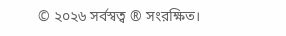© ২০২৬ সর্বস্বত্ব ® সংরক্ষিত।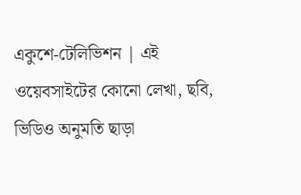একুশে-টেলিভিশন | এই ওয়েবসাইটের কোনো লেখা, ছবি, ভিডিও অনুমতি ছাড়া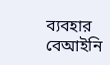ব্যবহার বেআইনি